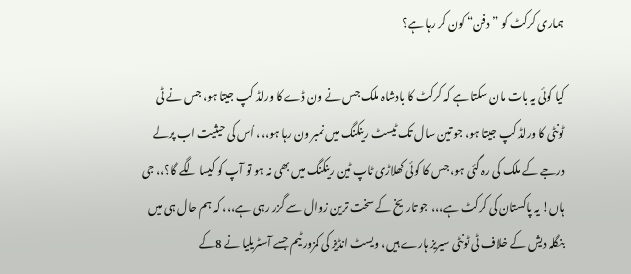ہماری کرکٹ کو ”دفن“ کون کر رہا ہے؟

کیا کوئی یہ بات مان سکتا ہے کہ کرکٹ کا بادشاہ ملک جس نے ون ڈے کا ورلڈ کپ جیتا ہو، جس نے ٹی ٹونٹی کا ورلڈ کپ جیتا ہو، جو تین سال تک ٹیسٹ رینکنگ میں نمبر ون رہا ہو،،، اُس کی حیثیت اب پرلے درجے کے ملک کی رہ گئی ہو، جس کا کوئی کھلاڑی ٹاپ ٹین رینکنگ میں بھی نہ ہو تو آپ کو کیسا لگے گا؟،، جی ہاں! یہ پاکستان کی کرکٹ ہے،،، جو تاریخ کے سخت ترین زوال سے گزر رہی ہے،،، کہ ہم حال ہی میں بنگلہ دیش کے خلاف ٹی ٹونٹی سیریز ہارے ہیں، ویسٹ انڈیز کی کمزور ٹیم جسے آسٹریلیا نے 8کے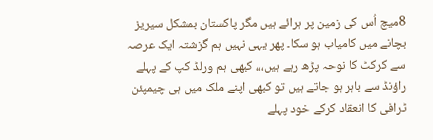8میچ اُس کی زمین پر ہرائے ہیں مگر پاکستان بمشکل سیریز بچانے میں کامیاب ہو سکا۔ پھر یہی نہیں ہم گزشتہ ایک عرصہ سے کرکٹ کا نوحہ پڑھ رہے ہیں،،، کبھی ہم ورلڈ کپ کے پہلے راؤنڈ سے باہر ہو جاتے ہیں تو کبھی اپنے ملک میں ہی چیمپئن ٹرافی کا انعقاد کرکے خود پہلے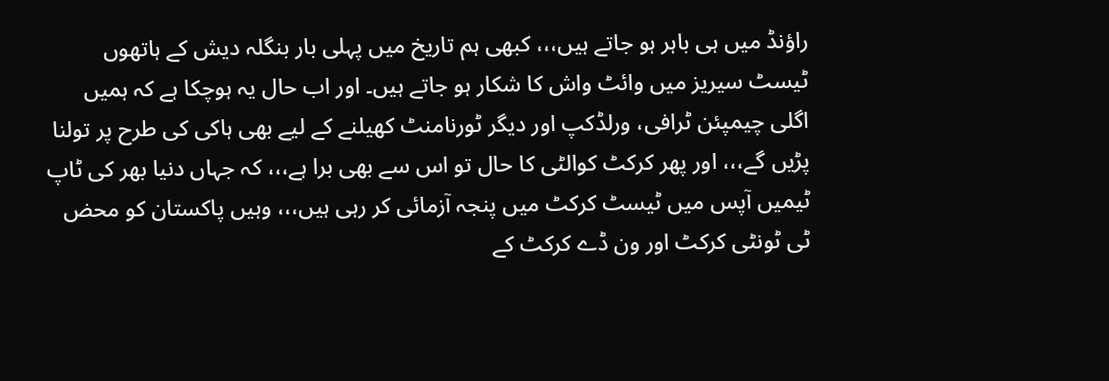راؤنڈ میں ہی باہر ہو جاتے ہیں،،، کبھی ہم تاریخ میں پہلی بار بنگلہ دیش کے ہاتھوں ٹیسٹ سیریز میں وائٹ واش کا شکار ہو جاتے ہیں۔ اور اب حال یہ ہوچکا ہے کہ ہمیں اگلی چیمپئن ٹرافی، ورلڈکپ اور دیگر ٹورنامنٹ کھیلنے کے لیے بھی ہاکی کی طرح پر تولنا پڑیں گے،،، اور پھر کرکٹ کوالٹی کا حال تو اس سے بھی برا ہے،،، کہ جہاں دنیا بھر کی ٹاپ ٹیمیں آپس میں ٹیسٹ کرکٹ میں پنجہ آزمائی کر رہی ہیں،،، وہیں پاکستان کو محض ٹی ٹونٹی کرکٹ اور ون ڈے کرکٹ کے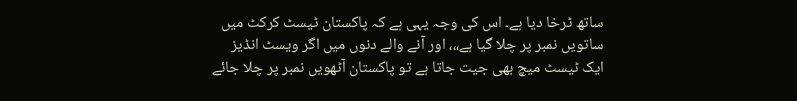ساتھ ٹرخا دیا ہے۔ اس کی وجہ یہی ہے کہ پاکستان ٹیسٹ کرکٹ میں ساتویں نمبر پر چلا گیا ہے،،، اور آنے والے دنوں میں اگر ویسٹ انڈیز ایک ٹیسٹ میچ بھی جیت جاتا ہے تو پاکستان آٹھویں نمبر پر چلا جائے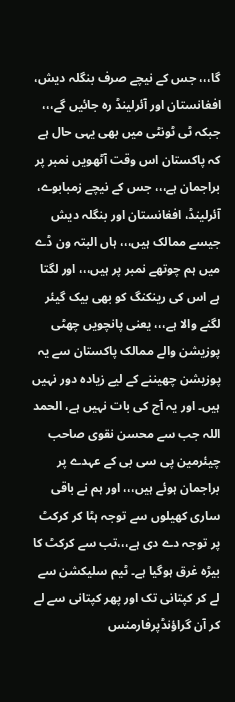گا،،، جس کے نیچے صرف بنگلہ دیش، افغانستان اور آئرلینڈ رہ جائیں گے،،، جبکہ ٹی ٹونٹی میں بھی یہی حال ہے کہ پاکستان اس وقت آٹھویں نمبر پر براجمان ہے،،، جس کے نیچے زمبابوے، آئرلینڈ، افغانستان اور بنگلہ دیش جیسے ممالک ہیں،،، ہاں البتہ ون ڈے میں ہم چوتھے نمبر پر ہیں،،، اور لگتا ہے اس کی رینکنگ کو بھی بیک گیئر لگنے والا ہے،،، یعنی پانچویں چھٹی پوزیشن والے ممالک پاکستان سے یہ پوزیشن چھیننے کے لیے زیادہ دور نہیں ہیں۔ اور یہ آج کی بات نہیں ہے، الحمد اللہ جب سے محسن نقوی صاحب چیئرمین پی سی بی کے عہدے پر براجمان ہوئے ہیں،،، اور ہم نے باقی ساری کھیلوں سے توجہ ہٹا کر کرکٹ پر توجہ دے دی ہے،،،تب سے کرکٹ کا بیڑہ غرق ہوگیا ہے۔ ٹیم سلیکشن سے لے کر کپتانی تک اور پھر کپتانی سے لے کر آن گراؤنڈپرفارمنس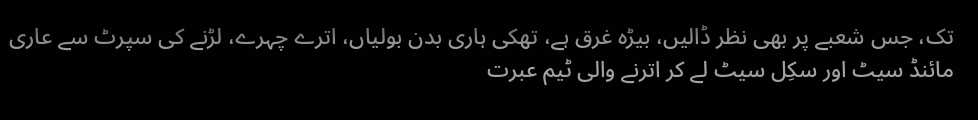تک، جس شعبے پر بھی نظر ڈالیں، بیڑہ غرق ہے، تھکی ہاری بدن بولیاں، اترے چہرے، لڑنے کی سپرٹ سے عاری مائنڈ سیٹ اور سکِل سیٹ لے کر اترنے والی ٹیم عبرت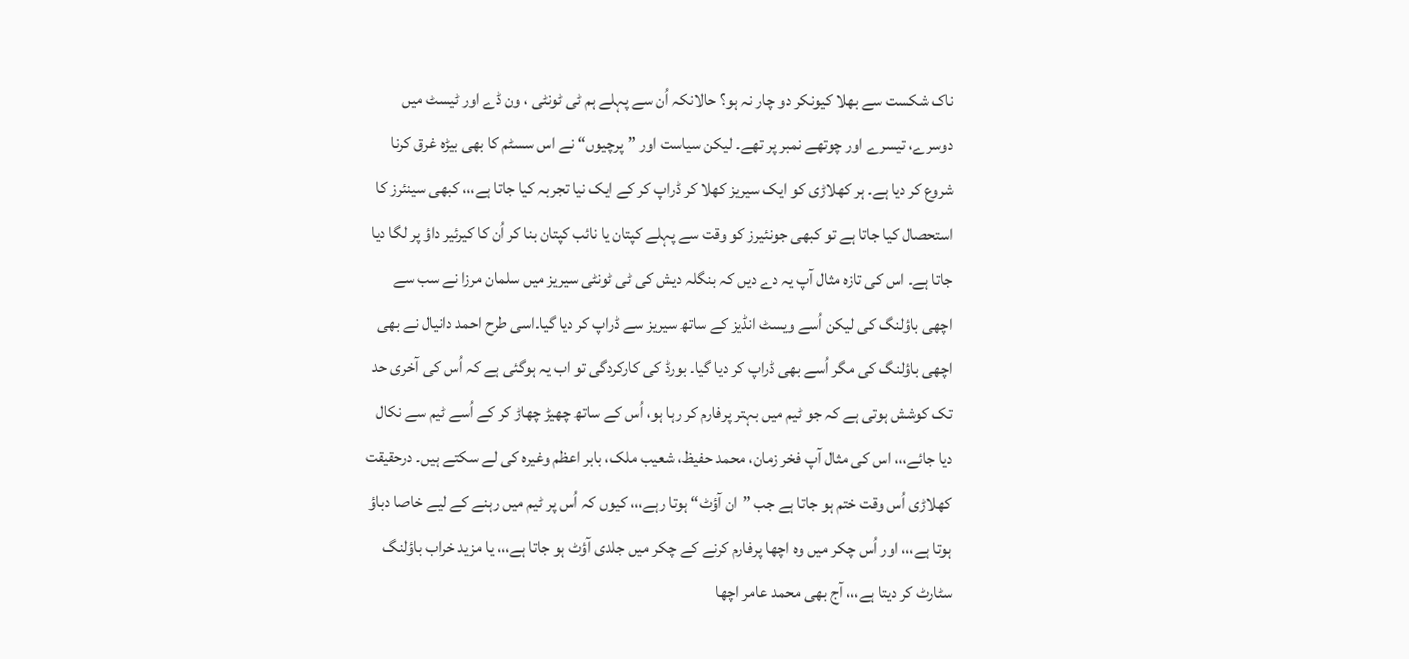ناک شکست سے بھلا کیونکر دو چار نہ ہو؟ حالانکہ اُن سے پہلے ہم ٹی ٹونٹی ، ون ڈے اور ٹیسٹ میں دوسرے، تیسرے اور چوتھے نمبر پر تھے۔ لیکن سیاست اور ”پرچیوں“ نے اس سسٹم کا بھی بیڑہ غرق کرنا شروع کر دیا ہے۔ ہر کھلاڑی کو ایک سیریز کھلا کر ڈراپ کر کے ایک نیا تجربہ کیا جاتا ہے،،، کبھی سینئرز کا استحصال کیا جاتا ہے تو کبھی جونئیرز کو وقت سے پہلے کپتان یا نائب کپتان بنا کر اُن کا کیرئیر داؤ پر لگا دیا جاتا ہے۔ اس کی تازہ مثال آپ یہ دے دیں کہ بنگلہ دیش کی ٹی ٹونٹی سیریز میں سلمان مرزا نے سب سے اچھی باؤلنگ کی لیکن اُسے ویسٹ انڈیز کے ساتھ سیریز سے ڈراپ کر دیا گیا۔اسی طرح احمد دانیال نے بھی اچھی باؤلنگ کی مگر اُسے بھی ڈراپ کر دیا گیا۔ بورڈ کی کارکردگی تو اب یہ ہوگئی ہے کہ اُس کی آخری حد تک کوشش ہوتی ہے کہ جو ٹیم میں بہتر پرفارم کر رہا ہو، اُس کے ساتھ چھیڑ چھاڑ کر کے اُسے ٹیم سے نکال دیا جائے،،، اس کی مثال آپ فخر زمان، محمد حفیظ، شعیب ملک، بابر اعظم وغیرہ کی لے سکتے ہیں۔ درحقیقت کھلاڑی اُس وقت ختم ہو جاتا ہے جب ”ان آؤٹ“ ہوتا رہے،،، کیوں کہ اُس پر ٹیم میں رہنے کے لیے خاصا دباؤ ہوتا ہے،،، اور اُس چکر میں وہ اچھا پرفارم کرنے کے چکر میں جلدی آؤٹ ہو جاتا ہے،،، یا مزید خراب باؤلنگ سٹارٹ کر دیتا ہے،،، آج بھی محمد عامر اچھا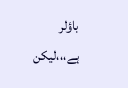باؤلر ہے،،،لیکن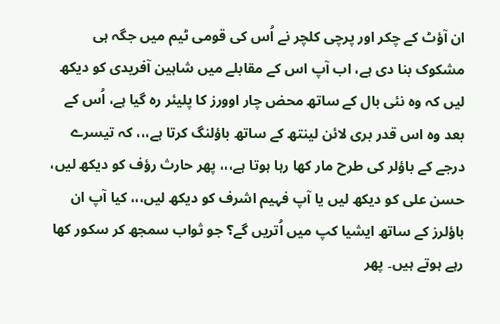ان آؤٹ کے چکر اور پرچی کلچر نے اُس کی قومی ٹیم میں جگہ ہی مشکوک بنا دی ہے، اب آپ اس کے مقابلے میں شاہین آفریدی کو دیکھ لیں کہ وہ نئی بال کے ساتھ محض چار اوورز کا پلیئر رہ گیا ہے، اُس کے بعد وہ اس قدر بری لائن لینتھ کے ساتھ باؤلنگ کرتا ہے،،، کہ تیسرے درجے کے باؤلر کی طرح مار کھا رہا ہوتا ہے،،، پھر حارث رؤف کو دیکھ لیں، حسن علی کو دیکھ لیں یا آپ فہیم اشرف کو دیکھ لیں،،، کیا آپ ان باؤلرز کے ساتھ ایشیا کپ میں اُتریں گے؟ جو ثواب سمجھ کر سکور کھا رہے ہوتے ہیں۔ پھر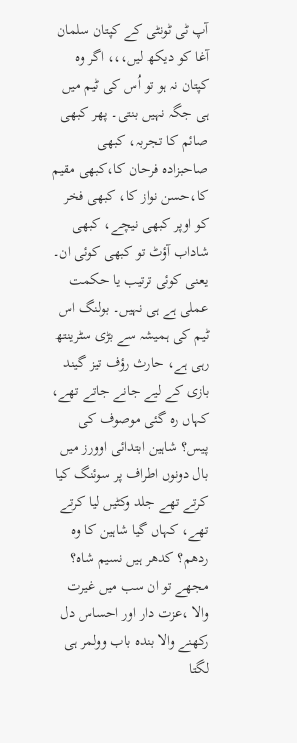آپ ٹی ٹونٹی کے کپتان سلمان آغا کو دیکھ لیں،،، اگر وہ کپتان نہ ہو تو اُس کی ٹیم میں ہی جگہ نہیں بنتی۔ پھر کبھی صائم کا تجربہ، کبھی صاحبزادہ فرحان کا،کبھی مقیم کا،حسن نواز کا، کبھی فخر کو اوپر کبھی نیچے، کبھی شاداب آؤٹ تو کبھی کوئی ان۔ یعنی کوئی ترتیب یا حکمت عملی ہے ہی نہیں۔ بولنگ اس ٹیم کی ہمیشہ سے بڑی سٹرینتھ رہی ہے، حارث رؤف تیز گیند بازی کے لیے جانے جاتے تھے، کہاں رہ گئی موصوف کی پیس؟ شاہین ابتدائی اوورز میں بال دونوں اطراف پر سوئنگ کیا کرتے تھے جلد وکٹیں لیا کرتے تھے، کہاں گیا شاہین کا وہ ردھم؟ کدھر ہیں نسیم شاہ؟ مجھے تو ان سب میں غیرت والا ،عزت دار اور احساس دل رکھنے والا بندہ باب وولمر ہی لگتا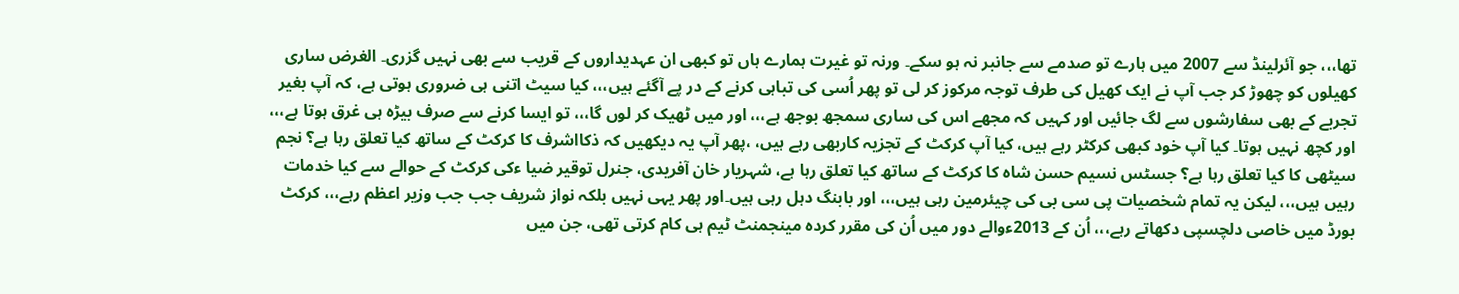تھا،،، جو آئرلینڈ سے 2007 میں ہارے تو صدمے سے جانبر نہ ہو سکے۔ ورنہ تو غیرت ہمارے ہاں تو کبھی ان عہدیداروں کے قریب سے بھی نہیں گزری۔ الغرض ساری کھیلوں کو چھوڑ کر جب آپ نے ایک کھیل کی طرف توجہ مرکوز کر لی تو پھر اُسی کی تباہی کرنے کے در پے آگئے ہیں،،، کیا سیٹ اتنی ہی ضروری ہوتی ہے، کہ آپ بغیر تجربے کے بھی سفارشوں سے لگ جائیں اور کہیں کہ مجھے اس کی ساری سمجھ بوجھ ہے،،، اور میں ٹھیک کر لوں گا،،، تو ایسا کرنے سے صرف بیڑہ ہی غرق ہوتا ہے،،، اور کچھ نہیں ہوتا۔ کیا آپ خود کبھی کرکٹر رہے ہیں، کیا آپ کرکٹ کے تجزیہ کاربھی رہے ہیں، ،پھر آپ یہ دیکھیں کہ ذکااشرف کا کرکٹ کے ساتھ کیا تعلق رہا ہے؟ نجم سیٹھی کا کیا تعلق رہا ہے؟ جسٹس نسیم حسن شاہ کا کرکٹ کے ساتھ کیا تعلق رہا ہے، شہریار خان آفریدی، جنرل توقیر ضیا ءکی کرکٹ کے حوالے سے کیا خدمات رہیں ہیں،،، لیکن یہ تمام شخصیات پی سی بی کی چیئرمین رہی ہیں،،، اور بابنگ دہل رہی ہیں۔اور پھر یہی نہیں بلکہ نواز شریف جب جب وزیر اعظم رہے،،، کرکٹ بورڈ میں خاصی دلچسپی دکھاتے رہے،،، اُن کے 2013ءوالے دور میں اُن کی مقرر کردہ مینجمنٹ ٹیم ہی کام کرتی تھی، جن میں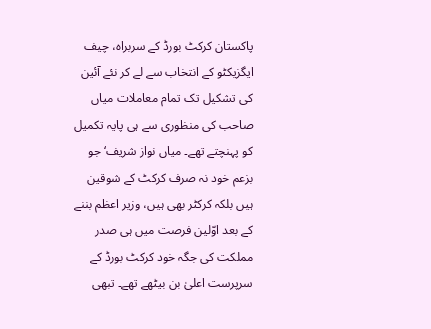پاکستان کرکٹ بورڈ کے سربراہ، چیف ایگزیکٹو کے انتخاب سے لے کر نئے آئین کی تشکیل تک تمام معاملات میاں صاحب کی منظوری سے ہی پایہ تکمیل کو پہنچتے تھے۔ میاں نواز شریف‘ جو بزعم خود نہ صرف کرکٹ کے شوقین ہیں بلکہ کرکٹر بھی ہیں، وزیر اعظم بننے کے بعد اوّلین فرصت میں ہی صدر مملکت کی جگہ خود کرکٹ بورڈ کے سرپرست اعلیٰ بن بیٹھے تھے۔ تبھی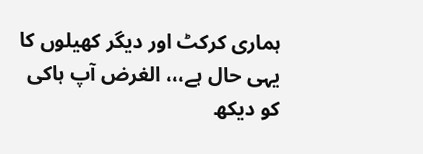ہماری کرکٹ اور دیگر کھیلوں کا یہی حال ہے،،، الغرض آپ ہاکی کو دیکھ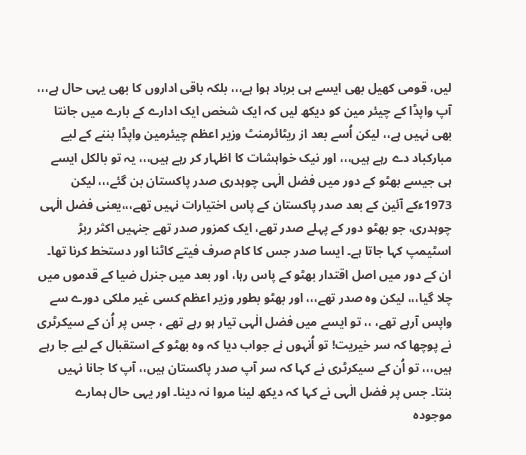لیں، قومی کھیل بھی ایسے ہی برباد ہوا ہے،،، بلکہ باقی اداروں کا بھی یہی حال ہے،،، آپ واپڈا کے چیئر مین کو دیکھ لیں کہ ایک شخص ایک ادارے کے بارے میں جانتا بھی نہیں ہے،، لیکن اُسے بعد از ریٹائرمنٹ وزیر اعظم چیئرمین واپڈا بننے کے لیے مبارکباد دے رہے ہیں،،، اور نیک خواہشات کا اظہار کر رہے ہیں،،، یہ تو بالکل ایسے ہی جیسے بھٹو کے دور میں فضل الٰہی چوہدری صدر پاکستان بن گئے،،، لیکن 1973ءکے آئین کے بعد صدر پاکستان کے پاس اختیارات نہیں تھے،،،یعنی فضل الٰہی چوہدری، جو بھٹو دور کے پہلے صدر تھے، ایک کمزور صدر تھے جنہیں اکثر ربڑ اسٹیمپ کہا جاتا ہے۔ ایسا صدر جس کا کام صرف فیتے کاٹنا اور دستخط کرنا تھا۔ ان کے دور میں اصل اقتدار بھٹو کے پاس رہا، اور بعد میں جنرل ضیا کے قدموں میں چلا گیا،،، لیکن وہ صدر تھے،،، اور بھٹو بطور وزیر اعظم کسی غیر ملکی دورے سے واپس آرہے تھے، ،، تو ایسے میں فضل الٰہی تیار ہو رہے تھے ، جس پر اُن کے سیکرٹری نے پوچھا کہ سر خیریت! تو اُنہوں نے جواب دیا کہ وہ بھٹو کے استقبال کے لیے جا رہے ہیں،،، تو اُن کے سیکرٹری نے کہا کہ سر آپ صدر پاکستان ہیں،، آپ کا جانا نہیں بنتا۔ جس پر فضل الٰہی نے کہا کہ دیکھ لینا مروا نہ دینا۔ اور یہی حال ہمارے موجودہ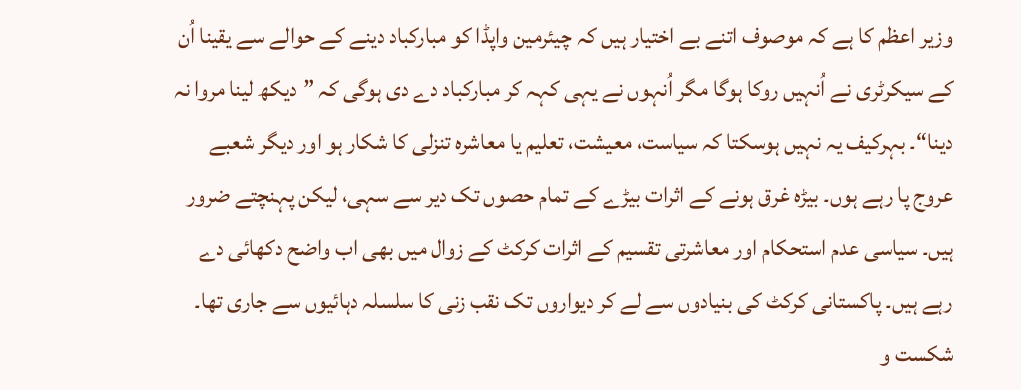وزیر اعظم کا ہے کہ موصوف اتنے بے اختیار ہیں کہ چیئرمین واپڈا کو مبارکباد دینے کے حوالے سے یقینا اُن کے سیکرٹری نے اُنہیں روکا ہوگا مگر اُنہوں نے یہی کہہ کر مبارکباد دے دی ہوگی کہ ”دیکھ لینا مروا نہ دینا“۔ بہرکیف یہ نہیں ہوسکتا کہ سیاست، معیشت، تعلیم یا معاشرہ تنزلی کا شکار ہو اور دیگر شعبے عروج پا رہے ہوں۔ بیڑہ غرق ہونے کے اثرات بیڑے کے تمام حصوں تک دیر سے سہی، لیکن پہنچتے ضرور ہیں۔ سیاسی عدم استحکام اور معاشرتی تقسیم کے اثرات کرکٹ کے زوال میں بھی اب واضح دکھائی دے رہے ہیں۔ پاکستانی کرکٹ کی بنیادوں سے لے کر دیواروں تک نقب زنی کا سلسلہ دہائیوں سے جاری تھا۔ شکست و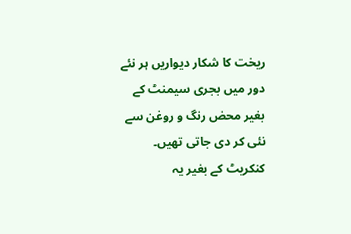ریخت کا شکار دیواریں ہر نئے دور میں بجری سیمنٹ کے بغیر محض رنگ و روغن سے نئی کر دی جاتی تھیں۔ کنکریٹ کے بغیر یہ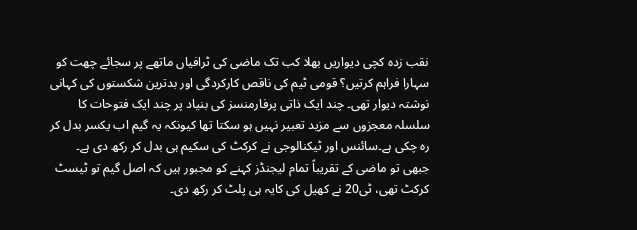نقب زدہ کچی دیواریں بھلا کب تک ماضی کی ٹرافیاں ماتھے پر سجائے چھت کو سہارا فراہم کرتیں؟ قومی ٹیم کی ناقص کارکردگی اور بدترین شکستوں کی کہانی نوشتہ دیوار تھی۔ چند ایک ذاتی پرفارمنسز کی بنیاد پر چند ایک فتوحات کا سلسلہ معجزوں سے مزید تعبیر نہیں ہو سکتا تھا کیونکہ یہ گیم اب یکسر بدل کر رہ چکی ہے۔سائنس اور ٹیکنالوجی نے کرکٹ کی سکیم ہی بدل کر رکھ دی ہے۔ جبھی تو ماضی کے تقریباً تمام لیجنڈز کہنے کو مجبور ہیں کہ اصل گیم تو ٹیسٹ کرکٹ تھی، ٹی20 نے کھیل کی کایہ ہی پلٹ کر رکھ دی۔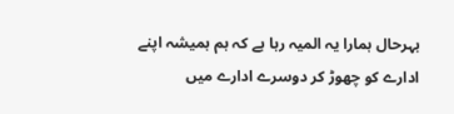بہرحال ہمارا یہ المیہ رہا ہے کہ ہم ہمیشہ اپنے ادارے کو چھوڑ کر دوسرے ادارے میں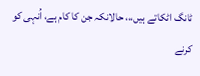ٹانگ اٹکاتے ہیں،،، حالانکہ جن کا کام ہے، اُنہی کو کرنے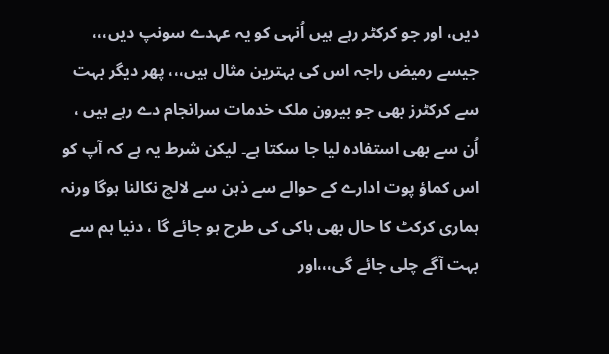دیں، اور جو کرکٹر رہے ہیں اُنہی کو یہ عہدے سونپ دیں،،، جیسے رمیض راجہ اس کی بہترین مثال ہیں،،، پھر دیگر بہت سے کرکٹرز بھی جو بیرون ملک خدمات سرانجام دے رہے ہیں ، اُن سے بھی استفادہ لیا جا سکتا ہے۔ لیکن شرط یہ ہے کہ آپ کو اس کماؤ پوت ادارے کے حوالے سے ذہن سے لالچ نکالنا ہوگا ورنہ ہماری کرکٹ کا حال بھی ہاکی کی طرح ہو جائے گا ، دنیا ہم سے بہت آگے چلی جائے گی،،،اور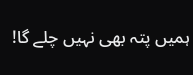ہمیں پتہ بھی نہیں چلے گا!